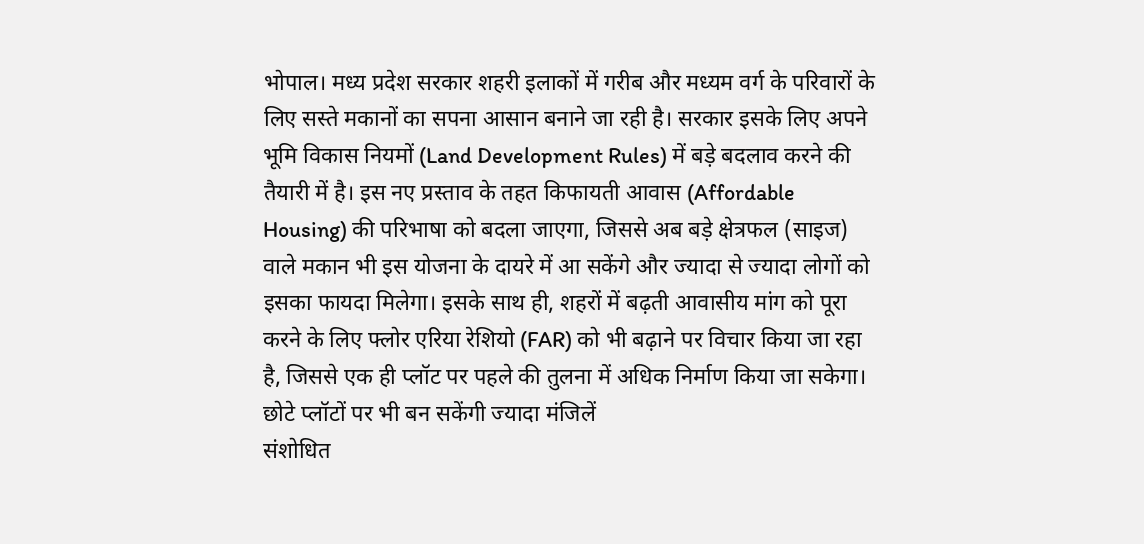भोपाल। मध्य प्रदेश सरकार शहरी इलाकों में गरीब और मध्यम वर्ग के परिवारों के लिए सस्ते मकानों का सपना आसान बनाने जा रही है। सरकार इसके लिए अपने भूमि विकास नियमों (Land Development Rules) में बड़े बदलाव करने की तैयारी में है। इस नए प्रस्ताव के तहत किफायती आवास (Affordable Housing) की परिभाषा को बदला जाएगा, जिससे अब बड़े क्षेत्रफल (साइज) वाले मकान भी इस योजना के दायरे में आ सकेंगे और ज्यादा से ज्यादा लोगों को इसका फायदा मिलेगा। इसके साथ ही, शहरों में बढ़ती आवासीय मांग को पूरा करने के लिए फ्लोर एरिया रेशियो (FAR) को भी बढ़ाने पर विचार किया जा रहा है, जिससे एक ही प्लॉट पर पहले की तुलना में अधिक निर्माण किया जा सकेगा।
छोटे प्लॉटों पर भी बन सकेंगी ज्यादा मंजिलें
संशोधित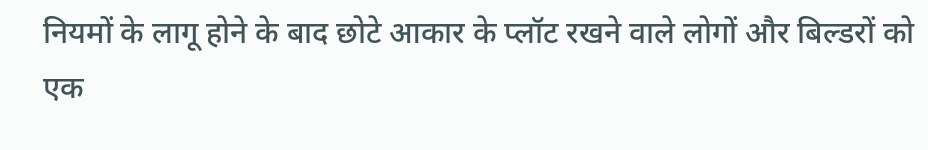नियमों के लागू होने के बाद छोटे आकार के प्लॉट रखने वाले लोगों और बिल्डरों को एक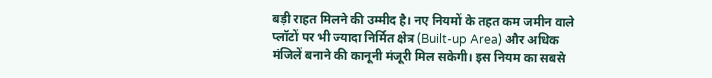बड़ी राहत मिलने की उम्मीद है। नए नियमों के तहत कम जमीन वाले प्लॉटों पर भी ज्यादा निर्मित क्षेत्र (Built-up Area) और अधिक मंजिलें बनाने की कानूनी मंजूरी मिल सकेगी। इस नियम का सबसे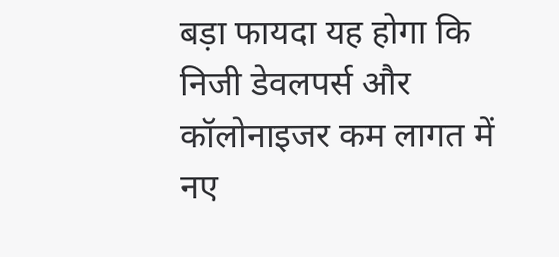बड़ा फायदा यह होगा कि निजी डेवलपर्स और कॉलोनाइजर कम लागत में नए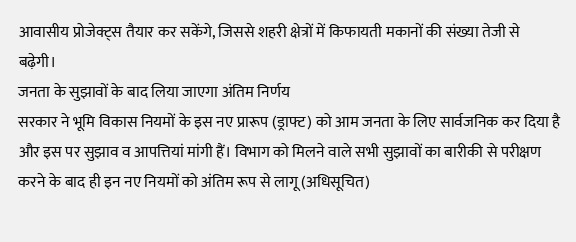आवासीय प्रोजेक्ट्स तैयार कर सकेंगे, जिससे शहरी क्षेत्रों में किफायती मकानों की संख्या तेजी से बढ़ेगी।
जनता के सुझावों के बाद लिया जाएगा अंतिम निर्णय
सरकार ने भूमि विकास नियमों के इस नए प्रारूप (ड्राफ्ट) को आम जनता के लिए सार्वजनिक कर दिया है और इस पर सुझाव व आपत्तियां मांगी हैं। विभाग को मिलने वाले सभी सुझावों का बारीकी से परीक्षण करने के बाद ही इन नए नियमों को अंतिम रूप से लागू (अधिसूचित)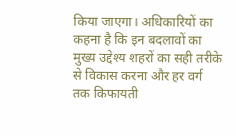किया जाएगा। अधिकारियों का कहना है कि इन बदलावों का मुख्य उद्देश्य शहरों का सही तरीके से विकास करना और हर वर्ग तक किफायती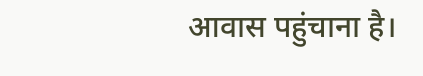आवास पहुंचाना है।